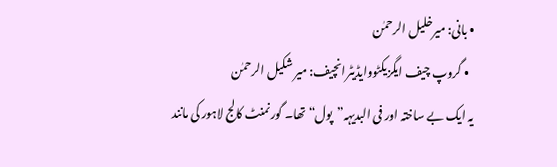• بانی: میرخلیل الرحمٰن
  • گروپ چیف ایگزیکٹووایڈیٹرانچیف: میر شکیل الرحمٰن
یہ ایک بے ساختہ اور فی البدیہہ”پول“ تھا۔ گورنمنٹ کالج لاہور کی مانند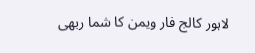لاہور کالج فار ویمن کا شما ربھی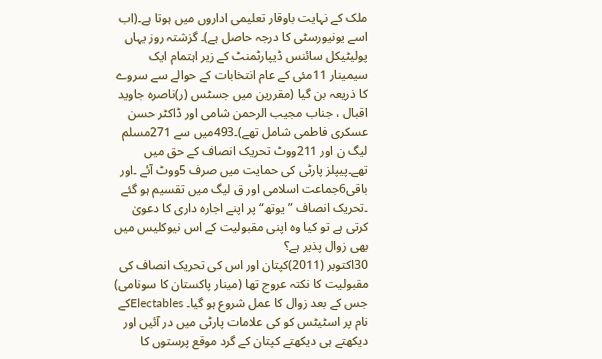ملک کے نہایت باوقار تعلیمی اداروں میں ہوتا ہے۔(اب اسے یونیورسٹی کا درجہ حاصل ہے)۔ گزشتہ روز یہاں پولیٹیکل سائنس ڈیپارٹمنٹ کے زیر اہتمام ایک سیمینار 11مئی کے عام انتخابات کے حوالے سے سروے کا ذریعہ بن گیا (مقررین میں جسٹس (ر)ناصرہ جاوید اقبال ، جناب مجیب الرحمن شامی اور ڈاکٹر حسن عسکری فاطمی شامل تھے)۔493میں سے 271مسلم لیگ ن اور 211ووٹ تحریک انصاف کے حق میں تھے۔پیپلز پارٹی کی حمایت میں صرف 5ووٹ آئے ۔اور باقی6جماعت اسلامی اور ق لیگ میں تقسیم ہو گئے ۔تحریک انصاف ”یوتھ“ پر اپنے اجارہ داری کا دعویٰ کرتی ہے تو کیا وہ اپنی مقبولیت کے اس نیوکلیس میں بھی زوال پذیر ہے؟
30اکتوبر (2011)کپتان اور اس کی تحریک انصاف کی مقبولیت کا نکتہ عروج تھا (مینار پاکستان کا سونامی) جس کے بعد زوال کا عمل شروع ہو گیا۔ Electablesکے نام پر اسٹیٹس کو کی علامات پارٹی میں در آئیں اور دیکھتے ہی دیکھتے کپتان کے گرد موقع پرستوں کا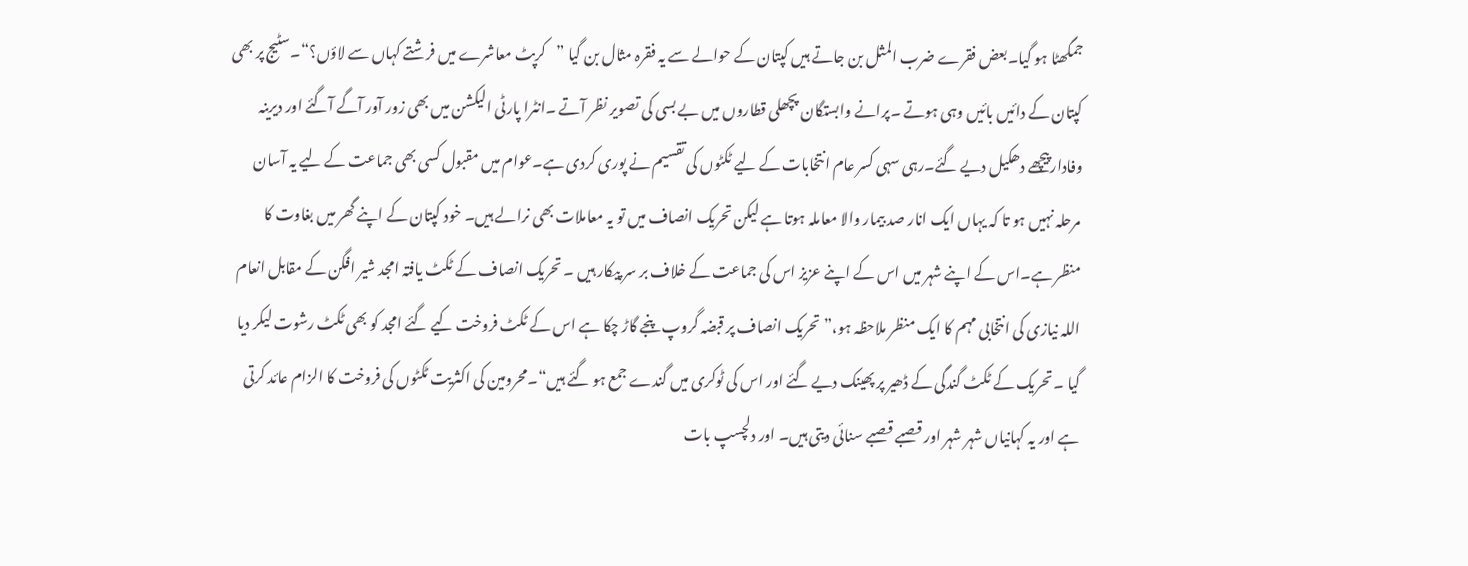جمگھٹا ہو گیا۔بعض فقرے ضرب المثل بن جاتے ہیں کپتان کے حوالے سے یہ فقرہ مثال بن گیا ”کرپٹ معاشرے میں فرشتے کہاں سے لاؤں؟“۔سٹیج پر بھی کپتان کے دائیں بائیں وہی ہوتے ۔پرانے وابستگان پچھلی قطاروں میں بے بسی کی تصویر نظر آتے ۔انٹرا پارٹی الیکشن میں بھی زور آور آگے آگئے اور دیرینہ وفادارپیچھے دھکیل دیے گئے۔رہی سہی کسر عام انتخابات کے لیے ٹکٹوں کی تقسیم نے پوری کردی ہے۔عوام میں مقبول کسی بھی جماعت کے لیے یہ آسان مرحلہ نہیں ہو تا کہ یہاں ایک انار صد بیمار والا معاملہ ہوتا ہے لیکن تحریک انصاف میں تو یہ معاملات بھی نرالے ہیں۔ خود کپتان کے اپنے گھر میں بغاوت کا منظر ہے۔اس کے اپنے شہر میں اس کے اپنے عزیز اس کی جماعت کے خلاف بر سر پیکار ہیں ۔ تحریک انصاف کے ٹکٹ یافتہ امجد شیر افگن کے مقابل انعام اللہ نیازی کی انتخابی مہم کا ایک منظر ملاحظہ ہو،”تحریک انصاف پر قبضہ گروپ پنجے گاڑ چکا ہے اس کے ٹکٹ فروخت کیے گئے امجد کو بھی ٹکٹ رشوت لیکر دیا گیا ۔ تحریک کے ٹکٹ گندگی کے ڈھیر پر پھینک دیے گئے اور اس کی ٹوکری میں گندے جمع ہو گئے ہیں“۔محرومین کی اکثریت ٹکٹوں کی فروخت کا الزام عائد کرتی ہے اور یہ کہانیاں شہر شہر اور قصبے قصبے سنائی دیتی ہیں۔ اور دلچسپ بات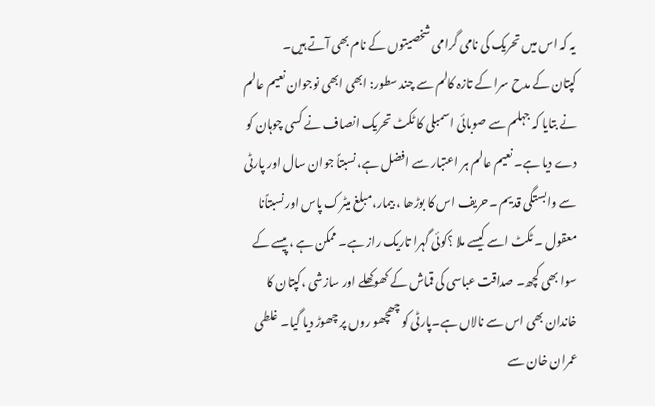یہ کہ اس میں تحریک کی نامی گرامی شخصیتوں کے نام بھی آتے ہیں۔
کپتان کے مدح سرا کے تازہ کالم سے چند سطور: ابھی ابھی نوجوان نعیم عالم نے بتایا کہ جہلم سے صوبائی اسمبلی کا ٹکٹ تحریک انصاف نے کسی چوہان کو دے دیا ہے۔ نعیم عالم ہر اعتبار سے افضل ہے، نسبتاً جوان سال اور پارٹی سے وابستگی قدیم ۔حریف اس کا بوڑھا ، بیمار،مبلغ میٹرک پاس اور نسبتاًنا معقول ۔ ٹکٹ اسے کیسے ملا ؟کوئی گہرا تاریک راز ہے۔ ممکن ہے ، پیسے کے سوا بھی کچھ۔ صداقت عباسی کی قماش کے کھوکھلے اور سازشی ،کپتان کا خاندان بھی اس سے نالاں ہے۔پارٹی کو چھچھو روں پر چھوڑ دیا گیا۔ غلطی عمران خان سے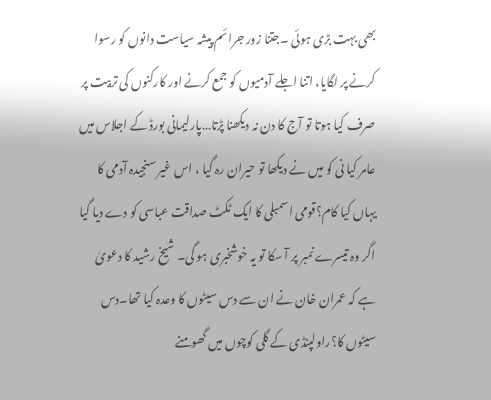بھی بہت بڑی ہوئی ۔جتنا زور جرائم پیشہ سیاست دانوں کو رسوا کرنے پر لگایا، اتنا اجلے آدمیوں کو جمع کرنے اور کارکنوں کی تربیت پر صرف کیا ہوتا تو آج کا دن نہ دیکھنا پڑتا…پارلیمانی بورڈ کے اجلاس میں عامر کیا نی کو میں نے دیکھا تو حیران رہ گیا ، اس غیر سنجیدہ آدمی کا یہاں کیا کام؟قومی اسمبلی کا ایک ٹکٹ صداقت عباسی کو دے دیا گیا اگر وہ تیسرے نمبر پر آ سکا تو یہ خوشخبری ہو گی۔ شیخ رشید کا دعویٰ ہے کہ عمران خان نے ان سے دس سیٹوں کا وعدہ کیا تھا۔دس سیٹوں کا؟راولپنڈی کے گلی کوچوں میں گھومنے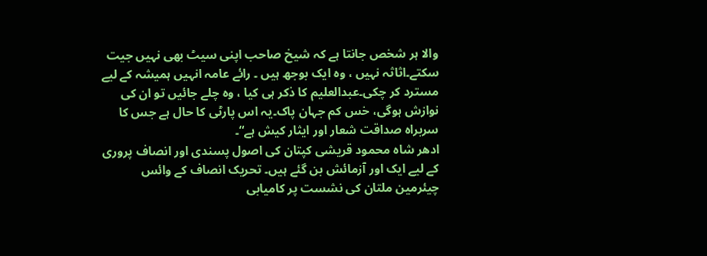والا ہر شخص جانتا ہے کہ شیخ صاحب اپنی سیٹ بھی نہیں جیت سکتے۔اثاثہ نہیں ، وہ ایک بوجھ ہیں ۔ رائے عامہ انہیں ہمیشہ کے لیے مسترد کر چکی۔عبدالعلیم کا ذکر ہی کیا ، وہ چلے جائیں تو ان کی نوازش ہوگی، خس کم جہان پاک۔یہ اس پارٹی کا حال ہے جس کا سربراہ صداقت شعار اور ایثار کیش ہے“۔
ادھر شاہ محمود قریشی کپتان کی اصول پسندی اور انصاف پروری کے لیے ایک اور آزمائش بن گئے ہیں۔ تحریک انصاف کے وائس چیئرمین ملتان کی نشست پر کامیابی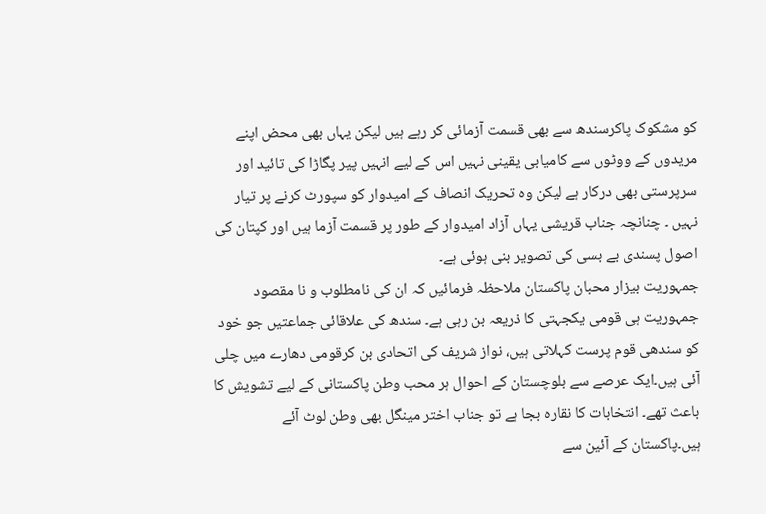کو مشکوک پاکرسندھ سے بھی قسمت آزمائی کر رہے ہیں لیکن یہاں بھی محض اپنے مریدوں کے ووٹوں سے کامیابی یقینی نہیں اس کے لیے انہیں پیر پگاڑا کی تائید اور سرپرستی بھی درکار ہے لیکن وہ تحریک انصاف کے امیدوار کو سپورٹ کرنے پر تیار نہیں ۔ چنانچہ جناب قریشی یہاں آزاد امیدوار کے طور پر قسمت آزما ہیں اور کپتان کی اصول پسندی بے بسی کی تصویر بنی ہوئی ہے۔
جمہوریت بیزار محبان پاکستان ملاحظہ فرمائیں کہ ان کی نامطلوب و نا مقصود جمہوریت ہی قومی یکجہتی کا ذریعہ بن رہی ہے۔ سندھ کی علاقائی جماعتیں جو خود کو سندھی قوم پرست کہلاتی ہیں، نواز شریف کی اتحادی بن کرقومی دھارے میں چلی آئی ہیں۔ایک عرصے سے بلوچستان کے احوال ہر محب وطن پاکستانی کے لیے تشویش کا باعث تھے۔ انتخابات کا نقارہ بجا ہے تو جناب اختر مینگل بھی وطن لوٹ آئے ہیں۔پاکستان کے آئین سے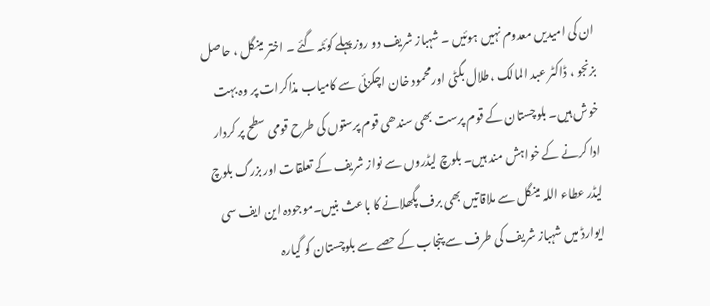ان کی امیدیں معدوم نہیں ہوئیں ۔ شہباز شریف دو روز پہلے کوئٹہ گئے ۔ اختر مینگل ، حاصل بزنجو ، ڈاکٹر عبد المالک ،طلال بگٹی اورمحمود خان اچکزئی سے کامیاب مذاکرات پر وہ بہت خوش ہیں۔ بلوچستان کے قوم پرست بھی سندھی قوم پرستوں کی طرح قومی سطح پر کردار ادا کرنے کے خواہش مند ہیں۔ بلوچ لیڈروں سے نواز شریف کے تعلقات اور بزرگ بلوچ لیڈر عطاء اللہ مینگل سے ملاقاتیں بھی برف پگھلانے کا باعث بنیں۔موجودہ این ایف سی ایوارڈ میں شہباز شریف کی طرف سے پنجاب کے حصے سے بلوچستان کو گیارہ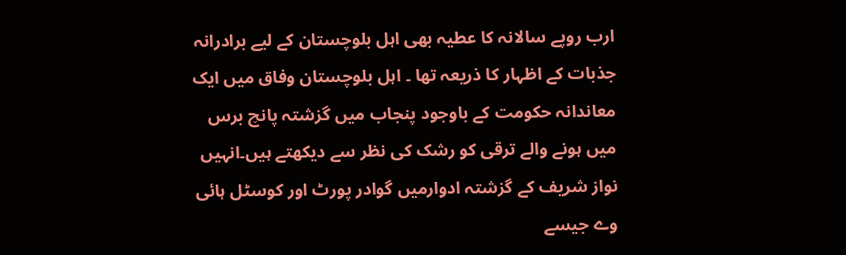ارب روپے سالانہ کا عطیہ بھی اہل بلوچستان کے لیے برادرانہ جذبات کے اظہار کا ذریعہ تھا ۔ اہل بلوچستان وفاق میں ایک معاندانہ حکومت کے باوجود پنجاب میں گزشتہ پانچ برس میں ہونے والے ترقی کو رشک کی نظر سے دیکھتے ہیں۔انہیں نواز شریف کے گزشتہ ادوارمیں گوادر پورٹ اور کوسٹل ہائی وے جیسے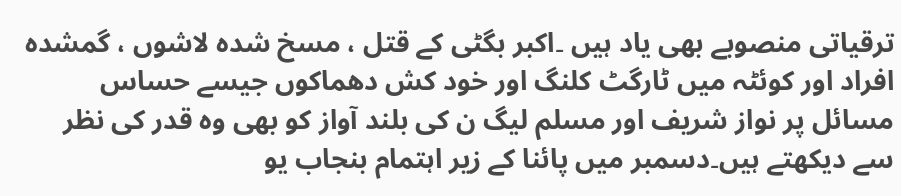ترقیاتی منصوبے بھی یاد ہیں ۔اکبر بگٹی کے قتل ، مسخ شدہ لاشوں ، گمشدہ افراد اور کوئٹہ میں ٹارگٹ کلنگ اور خود کش دھماکوں جیسے حساس مسائل پر نواز شریف اور مسلم لیگ ن کی بلند آواز کو بھی وہ قدر کی نظر سے دیکھتے ہیں۔دسمبر میں پائنا کے زیر اہتمام بنجاب یو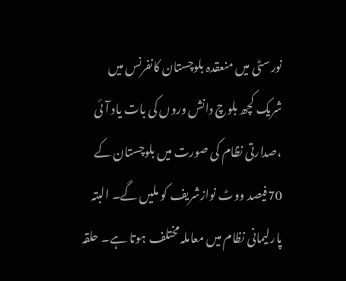نورسٹی میں منعقدہ بلوچستان کانفرنس میں شریک کچھ بلوچ دانش وروں کی بات یاد آئی ،صدارتی نظام کی صورت میں بلوچستان کے 70فیصد ووٹ نوازشریف کو ملیں گے۔ البتہ پارلیمانی نظام میں معاملہ مختلف ہوتا ہے۔ حلقہ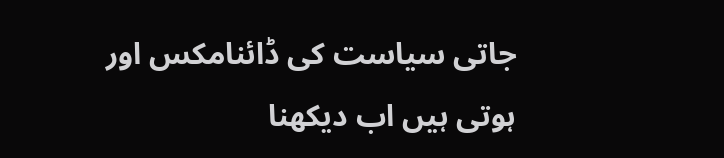جاتی سیاست کی ڈائنامکس اور ہوتی ہیں اب دیکھنا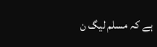ہے کہ مسلم لیگ ن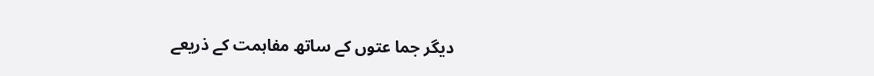دیگر جما عتوں کے ساتھ مفاہمت کے ذریعے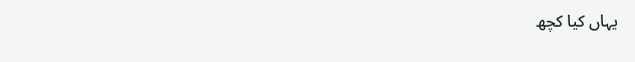یہاں کیا کچھ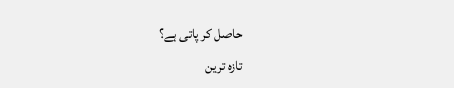حاصل کر پاتی ہے؟
تازہ ترین